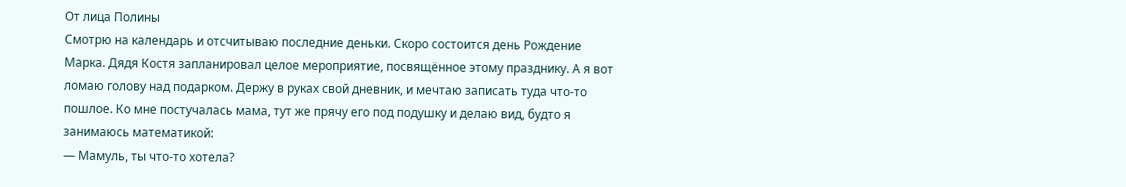От лица Полины
Смотрю на календарь и отсчитываю последние деньки. Скоро состоится день Рождение Марка. Дядя Костя запланировал целое мероприятие, посвящённое этому празднику. А я вот ломаю голову над подарком. Держу в руках свой дневник, и мечтаю записать туда что-то пошлое. Ко мне постучалась мама, тут же прячу его под подушку и делаю вид, будто я занимаюсь математикой:
— Мамуль, ты что-то хотела?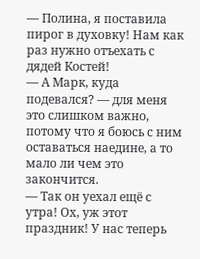— Полина, я поставила пирог в духовку! Нам как раз нужно отъехать с дядей Костей!
— А Марк, куда подевался? — для меня это слишком важно, потому что я боюсь с ним оставаться наедине, а то мало ли чем это закончится.
— Так он уехал ещё с утра! Ох, уж этот праздник! У нас теперь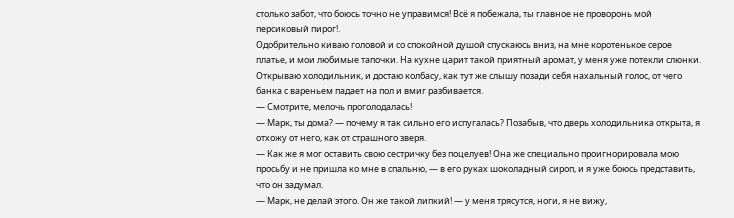столько забот, что боюсь точно не управимся! Всё я побежала, ты главное не проворонь мой персиковый пирог!.
Одобрительно киваю головой и со спокойной душой спускаюсь вниз, на мне коротенькое серое платье, и мои любимые тапочки. На кухне царит такой приятный аромат, у меня уже потекли слюнки. Открываю холодильник, и достаю колбасу, как тут же слышу позади себя нахальный голос, от чего банка с вареньем падает на пол и вмиг разбивается.
— Смотрите, мелочь проголодалась!
— Марк, ты дома? — почему я так сильно его испугалась? Позабыв, что дверь холодильника открыта, я отхожу от него, как от страшного зверя.
— Как же я мог оставить свою сестричку без поцелуев! Она же специально проигнорировала мою просьбу и не пришла ко мне в спальню, — в его руках шоколадный сироп, и я уже боюсь представить, что он задумал.
— Марк, не делай этого. Он же такой липкий! — у меня трясутся, ноги, я не вижу,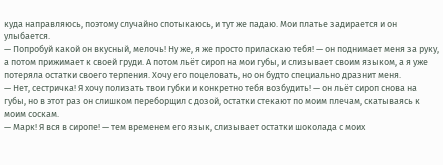куда направляюсь, поэтому случайно спотыкаюсь, и тут же падаю. Мои платье задирается и он улыбается.
— Попробуй какой он вкусный, мелочь! Ну же, я же просто приласкаю тебя! — он поднимает меня за руку, а потом прижимает к своей груди. А потом льёт сироп на мои губы, и слизывает своим языком, а я уже потеряла остатки своего терпения. Хочу его поцеловать, но он будто специально дразнит меня.
— Нет, сестричка! Я хочу полизать твои губки и конкретно тебя возбудить! — он льёт сироп снова на губы, но в этот раз он слишком переборщил с дозой, остатки стекают по моим плечам, скатываясь к моим соскам.
— Марк! Я вся в сиропе! — тем временем его язык, слизывает остатки шоколада с моих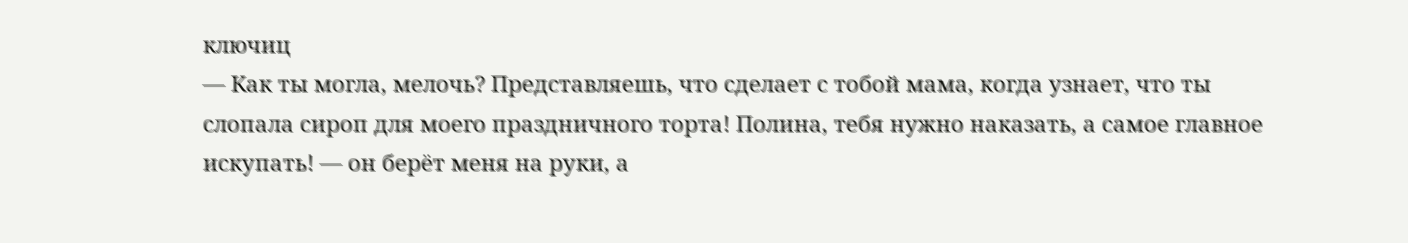ключиц
— Как ты могла, мелочь? Представляешь, что сделает с тобой мама, когда узнает, что ты слопала сироп для моего праздничного торта! Полина, тебя нужно наказать, а самое главное искупать! — он берёт меня на руки, а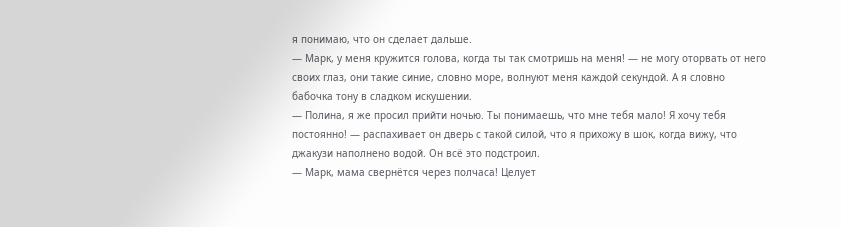я понимаю, что он сделает дальше.
— Марк, у меня кружится голова, когда ты так смотришь на меня! — не могу оторвать от него своих глаз, они такие синие, словно море, волнуют меня каждой секундой. А я словно бабочка тону в сладком искушении.
— Полина, я же просил прийти ночью. Ты понимаешь, что мне тебя мало! Я хочу тебя постоянно! — распахивает он дверь с такой силой, что я прихожу в шок, когда вижу, что джакузи наполнено водой. Он всё это подстроил.
— Марк, мама свернётся через полчаса! Целует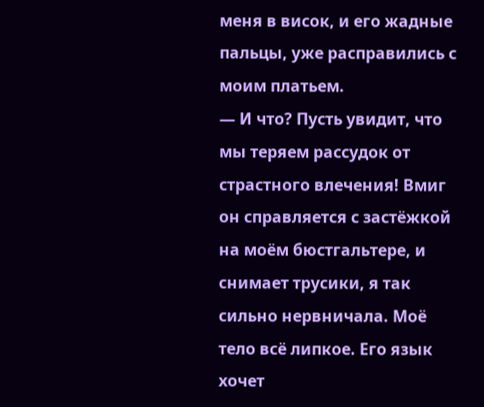меня в висок, и его жадные пальцы, уже расправились с моим платьем.
— И что? Пусть увидит, что мы теряем рассудок от страстного влечения! Вмиг он справляется с застёжкой на моём бюстгальтере, и снимает трусики, я так сильно нервничала. Моё тело всё липкое. Его язык хочет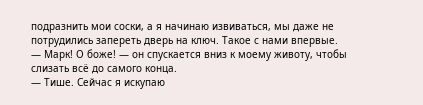подразнить мои соски, а я начинаю извиваться, мы даже не потрудились запереть дверь на ключ. Такое с нами впервые.
— Марк! О боже! — он спускается вниз к моему животу, чтобы слизать всё до самого конца.
— Тише. Сейчас я искупаю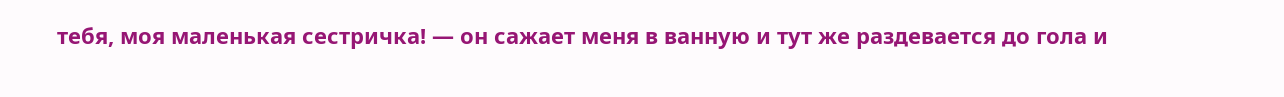тебя, моя маленькая сестричка! — он сажает меня в ванную и тут же раздевается до гола и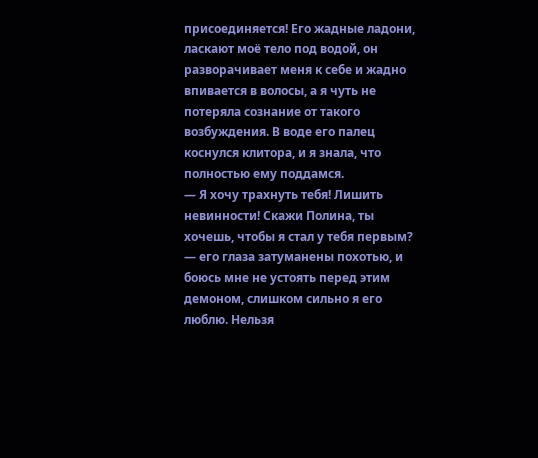присоединяется! Его жадные ладони, ласкают моё тело под водой, он разворачивает меня к себе и жадно впивается в волосы, а я чуть не потеряла сознание от такого возбуждения. В воде его палец коснулся клитора, и я знала, что полностью ему поддамся.
— Я хочу трахнуть тебя! Лишить невинности! Скажи Полина, ты хочешь, чтобы я стал у тебя первым? — его глаза затуманены похотью, и боюсь мне не устоять перед этим демоном, слишком сильно я его люблю. Нельзя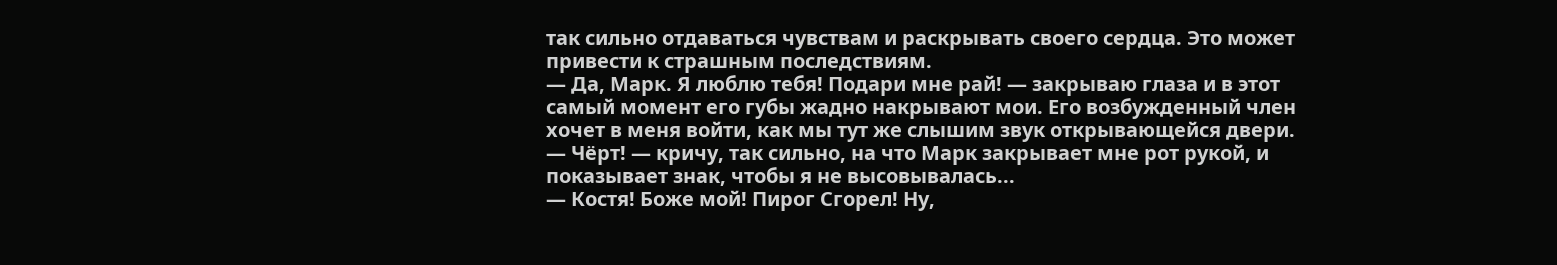так сильно отдаваться чувствам и раскрывать своего сердца. Это может привести к страшным последствиям.
— Да, Марк. Я люблю тебя! Подари мне рай! — закрываю глаза и в этот самый момент его губы жадно накрывают мои. Его возбужденный член хочет в меня войти, как мы тут же слышим звук открывающейся двери.
— Чёрт! — кричу, так сильно, на что Марк закрывает мне рот рукой, и показывает знак, чтобы я не высовывалась...
— Костя! Боже мой! Пирог Сгорел! Ну,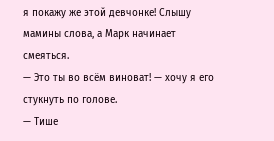я покажу же этой девчонке! Слышу мамины слова, а Марк начинает смеяться.
— Это ты во всём виноват! — хочу я его стукнуть по голове.
— Тише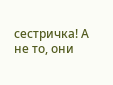сестричка! А не то, они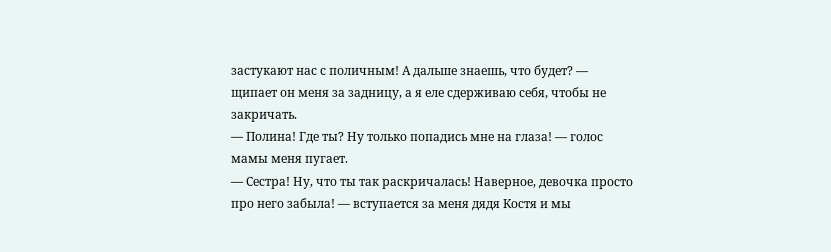застукают нас с поличным! А дальше знаешь, что будет? — щипает он меня за задницу, а я еле сдерживаю себя, чтобы не закричать.
— Полина! Где ты? Ну только попадись мне на глаза! — голос мамы меня пугает.
— Сестра! Ну, что ты так раскричалась! Наверное, девочка просто про него забыла! — вступается за меня дядя Костя и мы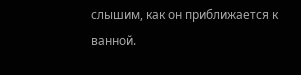слышим, как он приближается к ванной.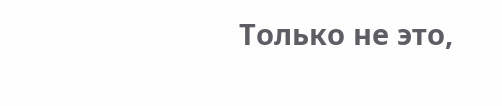Только не это,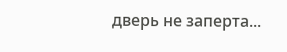дверь не заперта...